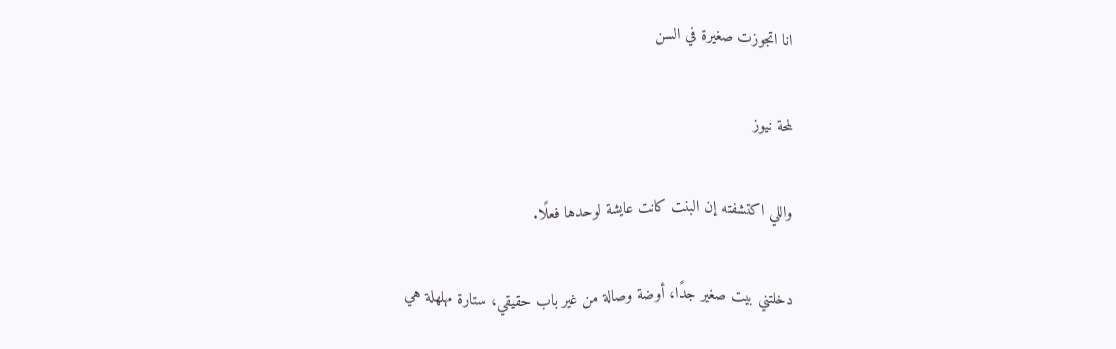انا اتجوزت صغيرة في السن

لمحة نيوز

واللي اكتشفته إن البنت كانت عايشة لوحدها فعلًا.

دخلتني بيت صغير جدًا، أوضة وصالة من غير باب حقيقي، ستارة مهلهلة هي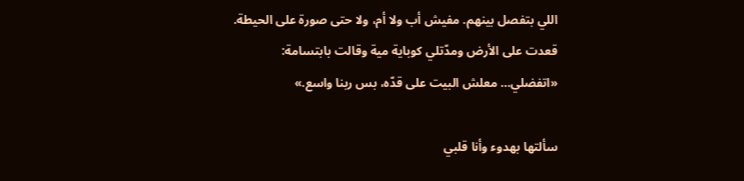اللي بتفصل بينهم. مفيش أب ولا أم، ولا حتى صورة على الحيطة.
قعدت على الأرض ومدّتلي كوباية مية وقالت بابتسامة:
«اتفضلي… معلش البيت على قدّه، بس ربنا واسع.»

سألتها بهدوء وأنا قلبي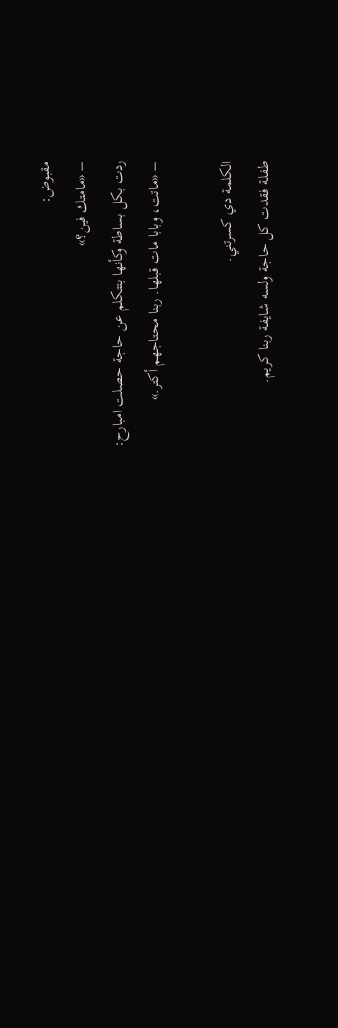مقبوض:
– «مامتك فين؟»
ردت بكل بساطة وكأنها بتتكلم عن حاجة حصلت امبارح:
– «ماتت، وبابا مات قبلها. ربنا محتاجهم أكتر.»

الكلمة دي كسرتني.
طفلة فقدت كل حاجة ولسه شايفة ربنا كريم.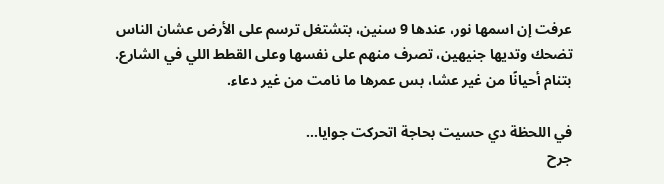عرفت إن اسمها نور، عندها 9 سنين، بتشتغل ترسم على الأرض عشان الناس تضحك وتديها جنيهين، تصرف منهم على نفسها وعلى القطط اللي في الشارع.
بتنام أحيانًا من غير عشا، بس عمرها ما نامت من غير دعاء.

في اللحظة دي حسيت بحاجة اتحركت جوايا…
جرح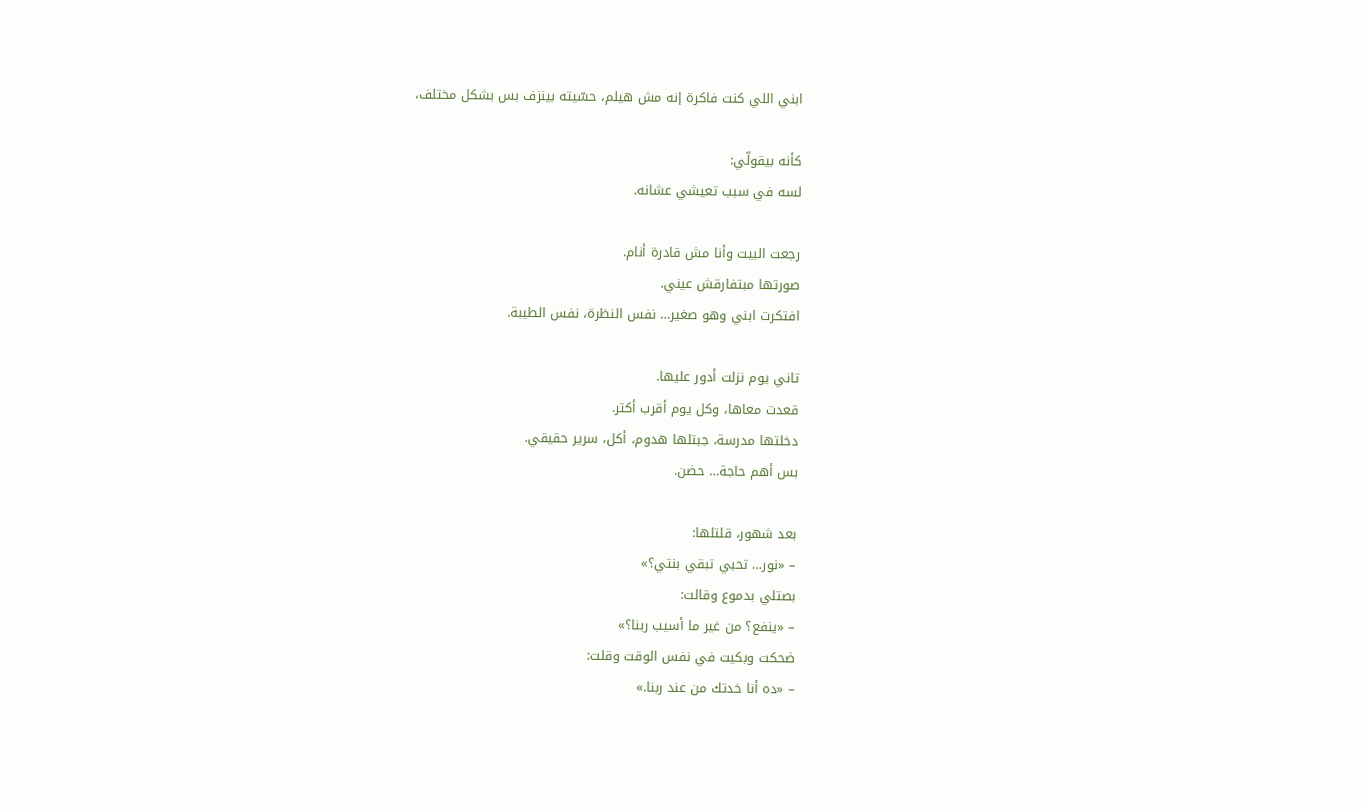ابني اللي كنت فاكرة إنه مش هيلم، حسّيته بينزف بس بشكل مختلف،

كأنه بيقولّي:
لسه في سبب تعيشي عشانه.

رجعت البيت وأنا مش قادرة أنام.
صورتها مبتفارقش عيني.
افتكرت ابني وهو صغير… نفس النظرة، نفس الطيبة.

تاني يوم نزلت أدور عليها.
قعدت معاها، وكل يوم أقرب أكتر.
دخلتها مدرسة، جبتلها هدوم، أكل، سرير حقيقي.
بس أهم حاجة… حضن.

بعد شهور، قلتلها:
– «نور… تحبي تبقي بنتي؟»
بصتلي بدموع وقالت:
– «ينفع؟ من غير ما أسيب ربنا؟»
ضحكت وبكيت في نفس الوقت وقلت:
– «ده أنا خدتك من عند ربنا.»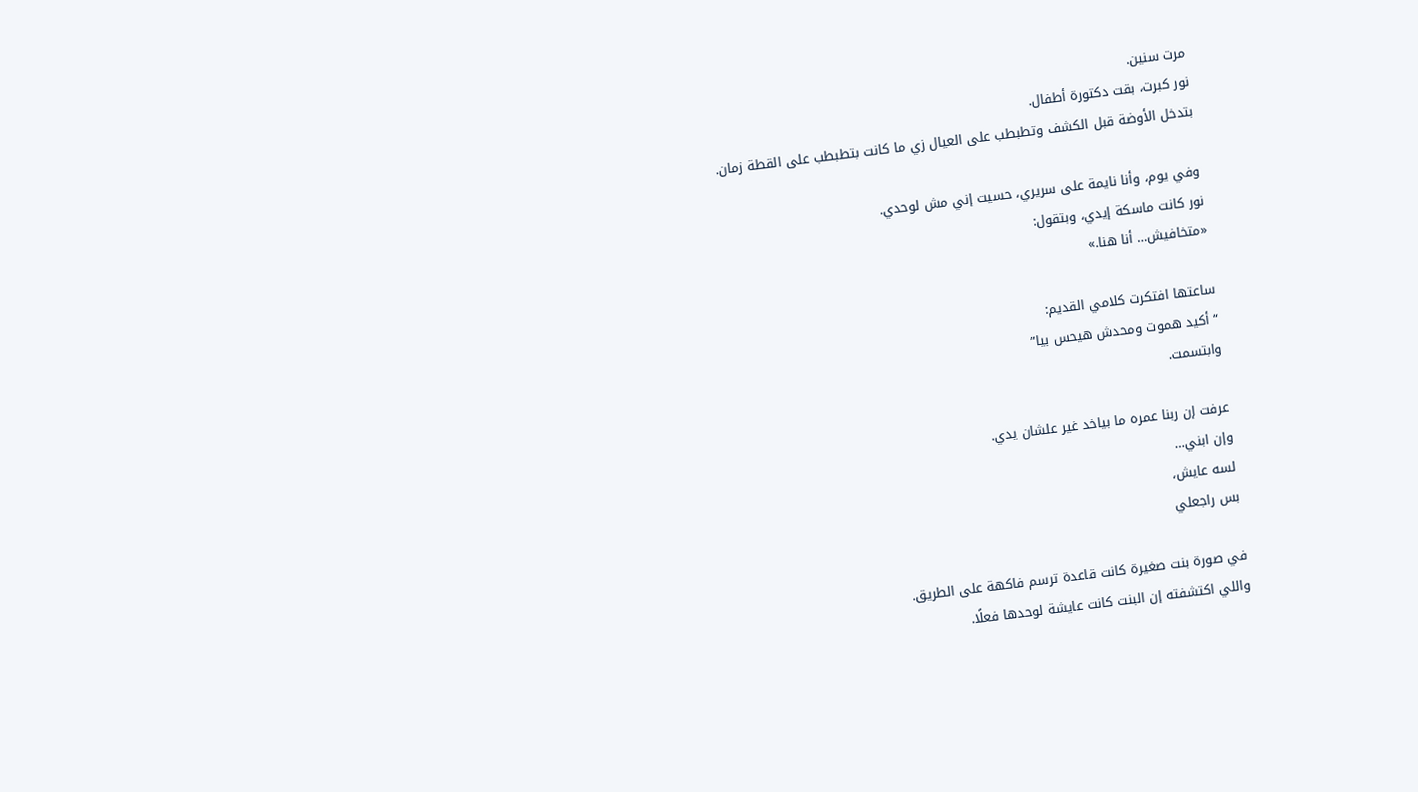مرت سنين.
نور كبرت، بقت دكتورة أطفال.
بتدخل الأوضة قبل الكشف وتطبطب على العيال زي ما كانت بتطبطب على القطة زمان.

وفي يوم، وأنا نايمة على سريري، حسيت إني مش لوحدي.
نور كانت ماسكة إيدي، وبتقول:
«متخافيش… أنا هنا.»

ساعتها افتكرت كلامي القديم:
“أكيد هموت ومحدش هيحس بيا”
وابتسمت.

عرفت إن ربنا عمره ما بياخد غير علشان يدي.
وإن ابني…
لسه عايش،
بس راجعلي

في صورة بنت صغيرة كانت قاعدة ترسم فاكهة على الطريق.
واللي اكتشفته إن البنت كانت عايشة لوحدها فعلًا.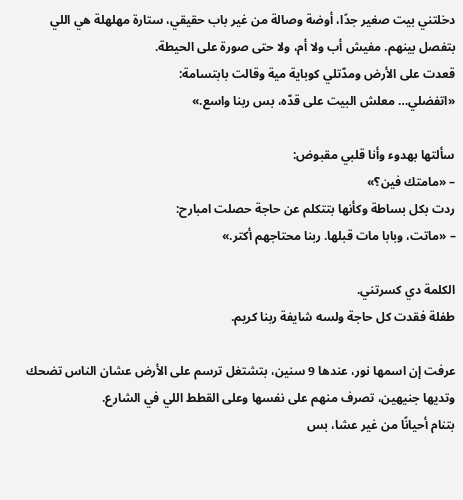دخلتني بيت صغير جدًا، أوضة وصالة من غير باب حقيقي، ستارة مهلهلة هي اللي بتفصل بينهم. مفيش أب ولا أم، ولا حتى صورة على الحيطة.
قعدت على الأرض ومدّتلي كوباية مية وقالت بابتسامة:
«اتفضلي… معلش البيت على قدّه، بس ربنا واسع.»

سألتها بهدوء وأنا قلبي مقبوض:
– «مامتك فين؟»
ردت بكل بساطة وكأنها بتتكلم عن حاجة حصلت امبارح:
– «ماتت، وبابا مات قبلها. ربنا محتاجهم أكتر.»

الكلمة دي كسرتني.
طفلة فقدت كل حاجة ولسه شايفة ربنا كريم.

عرفت إن اسمها نور، عندها 9 سنين، بتشتغل ترسم على الأرض عشان الناس تضحك وتديها جنيهين، تصرف منهم على نفسها وعلى القطط اللي في الشارع.
بتنام أحيانًا من غير عشا، بس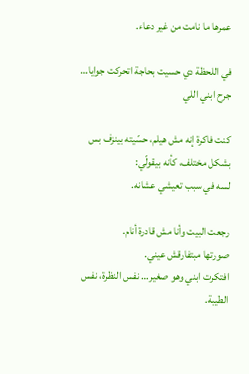عمرها ما نامت من غير دعاء.

في اللحظة دي حسيت بحاجة اتحركت جوايا…
جرح ابني اللي

كنت فاكرة إنه مش هيلم، حسّيته بينزف بس بشكل مختلف، كأنه بيقولّي:
لسه في سبب تعيشي عشانه.

رجعت البيت وأنا مش قادرة أنام.
صورتها مبتفارقش عيني.
افتكرت ابني وهو صغير… نفس النظرة، نفس الطيبة.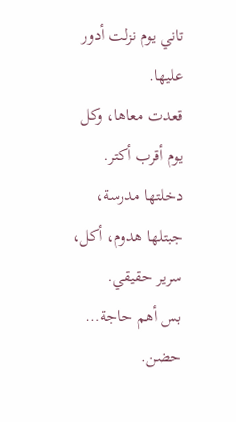تاني يوم نزلت أدور عليها.
قعدت معاها، وكل يوم أقرب أكتر.
دخلتها مدرسة، جبتلها هدوم، أكل، سرير حقيقي.
بس أهم حاجة… حضن.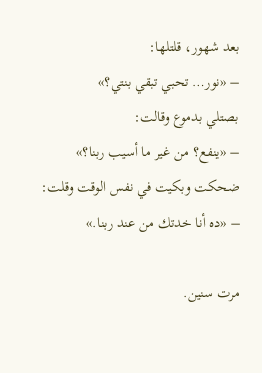بعد شهور، قلتلها:
– «نور… تحبي تبقي بنتي؟»
بصتلي بدموع وقالت:
– «ينفع؟ من غير ما أسيب ربنا؟»
ضحكت وبكيت في نفس الوقت وقلت:
– «ده أنا خدتك من عند ربنا.»

مرت سنين.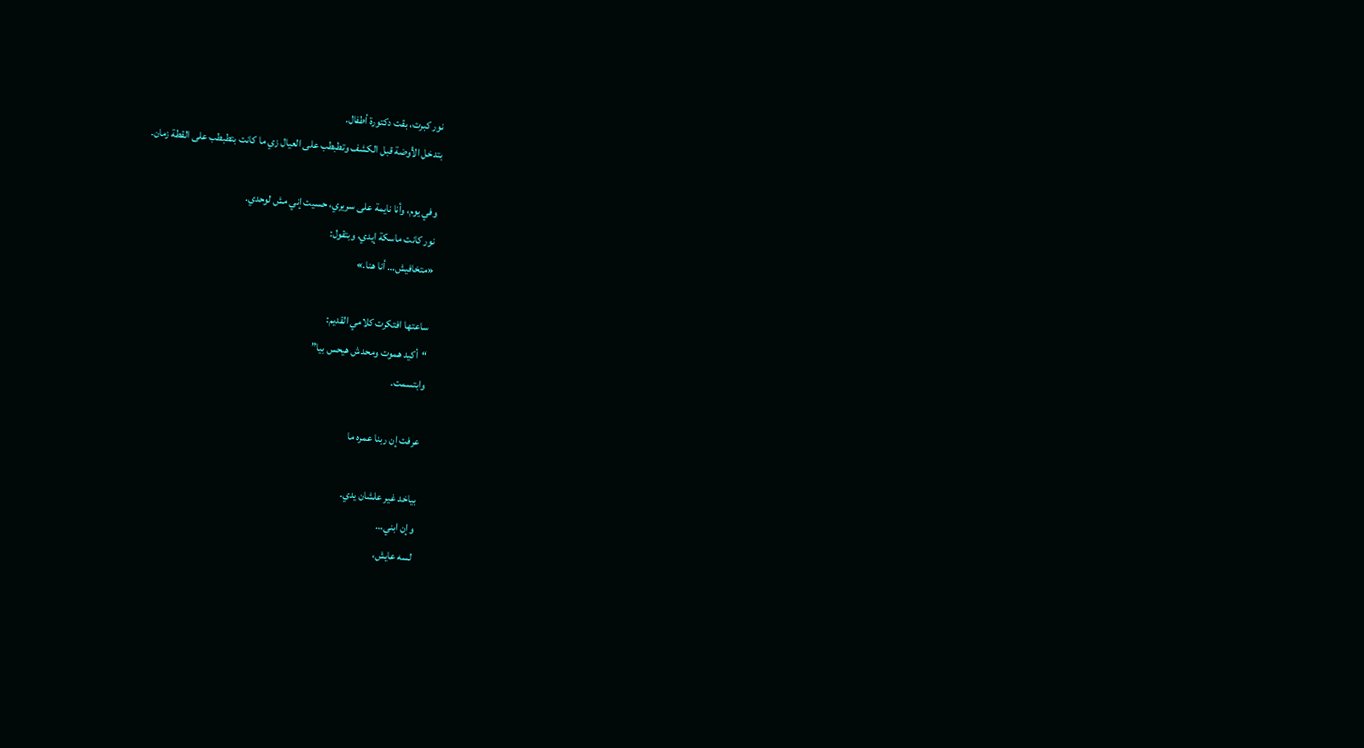نور كبرت، بقت دكتورة أطفال.
بتدخل الأوضة قبل الكشف وتطبطب على العيال زي ما كانت بتطبطب على القطة زمان.

وفي يوم، وأنا نايمة على سريري، حسيت إني مش لوحدي.
نور كانت ماسكة إيدي، وبتقول:
«متخافيش… أنا هنا.»

ساعتها افتكرت كلامي القديم:
“أكيد هموت ومحدش هيحس بيا”
وابتسمت.

عرفت إن ربنا عمره ما

بياخد غير علشان يدي.
وإن ابني…
لسه عايش،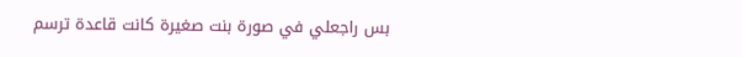بس راجعلي في صورة بنت صغيرة كانت قاعدة ترسم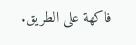فاكهة على الطريق.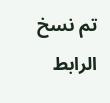تم نسخ الرابط